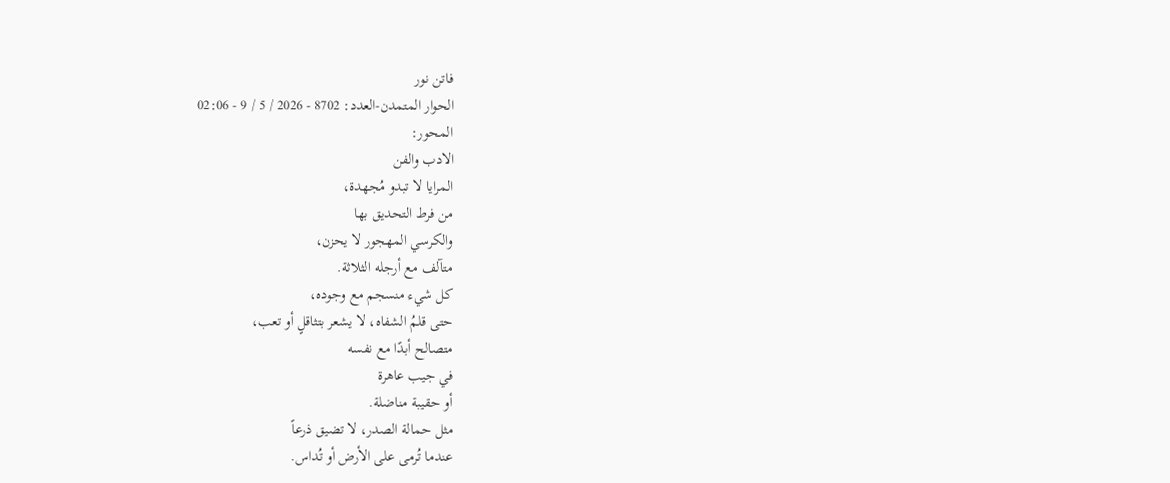فاتن نور
الحوار المتمدن-العدد: 8702 - 2026 / 5 / 9 - 02:06
المحور:
الادب والفن
المرايا لا تبدو مُجهدة،
من فرط التحديق بها
والكرسي المهجور لا يحزن،
متآلف مع أرجله الثلاثة.
كل شيء منسجم مع وجوده،
حتى قلمُ الشفاه، لا يشعر بتثاقلٍ أو تعب،
متصالح أبدًا مع نفسه
في جيب عاهرة
أو حقيبة مناضلة.
مثل حمالة الصدر، لا تضيق ذرعاً
عندما تُرمى على الأرض أو تُداس.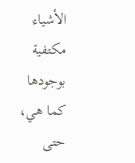الأشياء مكتفية بوجودها كما هي،
حتى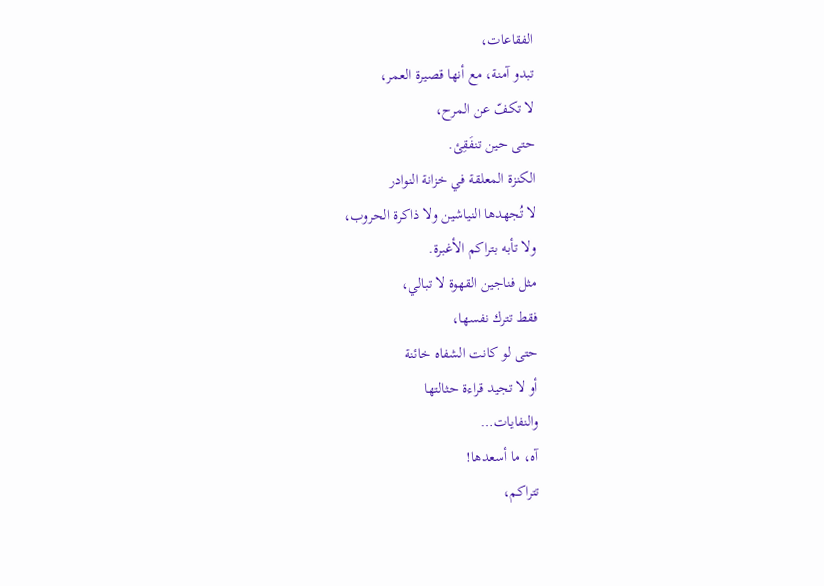الفقاعات،
تبدو آمنة، مع أنها قصيرة العمر،
لا تكفّ عن المرح،
حتى حين تنفَقِئ.
الكنزة المعلقة في خزانة النوادر
لا تُجهدها النياشين ولا ذاكرة الحروب،
ولا تأبه بتراكم الأغبرة.
مثل فناجين القهوة لا تبالي،
فقط تترك نفسها،
حتى لو كانت الشفاه خائنة
أو لا تجيد قراءة حثالتها
والنفايات…
آه، ما أسعدها!
تتراكم،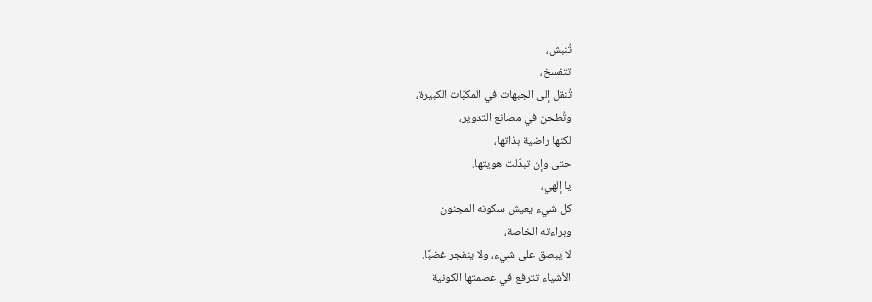تُنبش،
تتفسخ،
تُنقل إلى الجبهات في المكبّات الكبيرة،
وتُطحن في مصانع التدوير،
لكنها راضية بذاتها،
حتى وإن تبدّلت هويتها.
يا إلهي،
كل شيء يعيش سكونه المجنون
وبراءته الخاصة،
لا يبصق على شيء، ولا ينفجر غضبًا.
الأشياء تترفع في عصمتها الكونية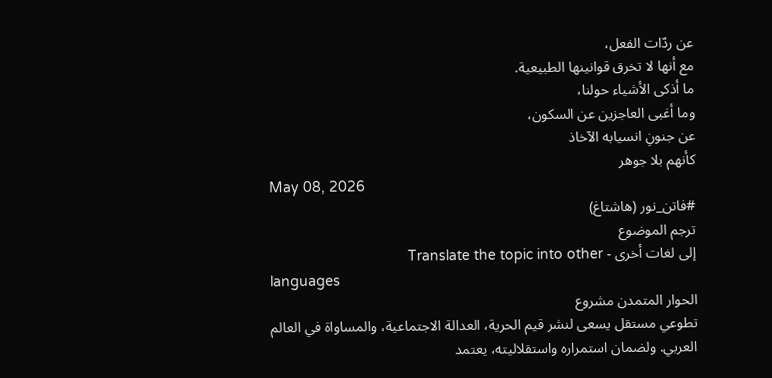عن ردّات الفعل،
مع أنها لا تخرق قوانينها الطبيعية.
ما أذكى الأشياء حولنا،
وما أغبى العاجزين عن السكون،
عن جنونِ انسيابه الآخاذ
كأنهم بلا جوهر
May 08, 2026
#فاتن_نور (هاشتاغ)
ترجم الموضوع
إلى لغات أخرى - Translate the topic into other
languages
الحوار المتمدن مشروع
تطوعي مستقل يسعى لنشر قيم الحرية، العدالة الاجتماعية، والمساواة في العالم
العربي. ولضمان استمراره واستقلاليته، يعتمد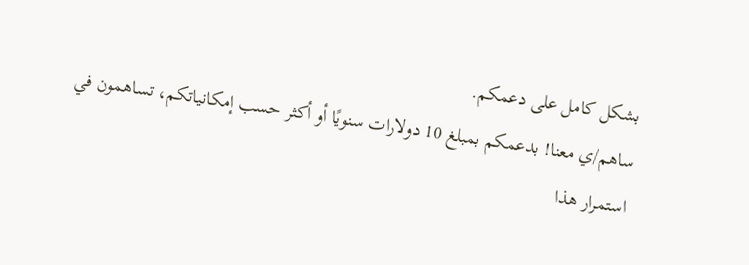بشكل كامل على دعمكم.
ساهم/ي معنا! بدعمكم بمبلغ 10 دولارات سنويًا أو أكثر حسب إمكانياتكم، تساهمون في
استمرار هذا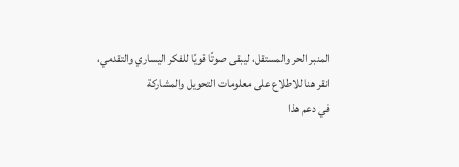المنبر الحر والمستقل، ليبقى صوتًا قويًا للفكر اليساري والتقدمي،
انقر هنا للاطلاع على معلومات التحويل والمشاركة
في دعم هذا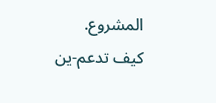المشروع.
كيف تدعم-ين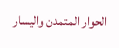الحوار المتمدن واليسار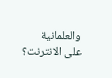والعلمانية
على الانترنت؟